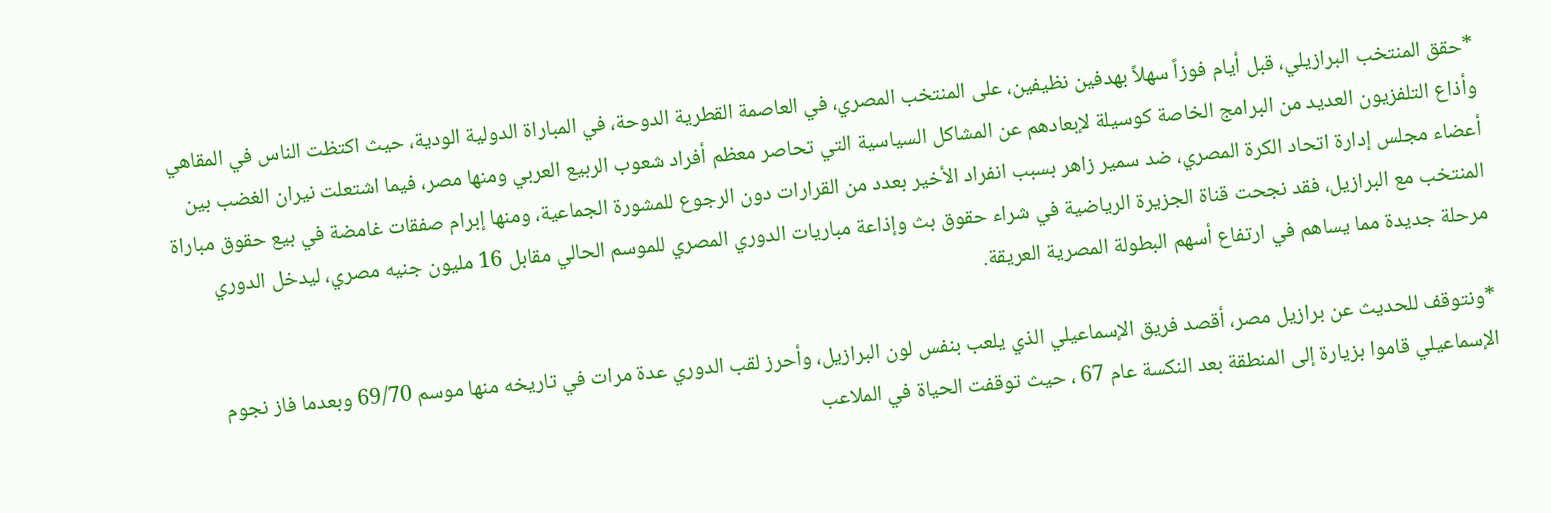*حقق المنتخب البرازيلي، قبل أيام فوزاً سهلاً بهدفين نظيفين، على المنتخب المصري، في العاصمة القطرية الدوحة، في المباراة الدولية الودية، حيث اكتظت الناس في المقاهي وأذاع التلفزيون العديد من البرامج الخاصة كوسيلة لإبعادهم عن المشاكل السياسية التي تحاصر معظم أفراد شعوب الربيع العربي ومنها مصر، فيما اشتعلت نيران الغضب بين أعضاء مجلس إدارة اتحاد الكرة المصري، ضد سمير زاهر بسبب انفراد الأخير بعدد من القرارات دون الرجوع للمشورة الجماعية، ومنها إبرام صفقات غامضة في بيع حقوق مباراة المنتخب مع البرازيل، فقد نجحت قناة الجزيرة الرياضية في شراء حقوق بث وإذاعة مباريات الدوري المصري للموسم الحالي مقابل 16 مليون جنيه مصري، ليدخل الدوري مرحلة جديدة مما يساهم في ارتفاع أسهم البطولة المصرية العريقة.

*ونتوقف للحديث عن برازيل مصر، أقصد فريق الإسماعيلي الذي يلعب بنفس لون البرازيل، وأحرز لقب الدوري عدة مرات في تاريخه منها موسم 69/70 وبعدما فاز نجوم الإسماعيلي قاموا بزيارة إلى المنطقة بعد النكسة عام 67 ، حيث توقفت الحياة في الملاعب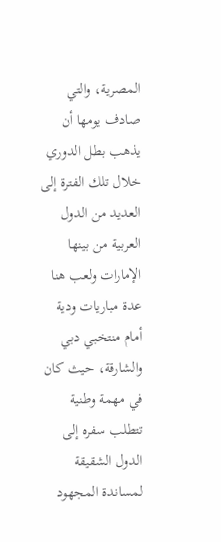المصرية، والتي صادف يومها أن يذهب بطل الدوري خلال تلك الفترة إلى العديد من الدول العربية من بينها الإمارات ولعب هنا عدة مباريات ودية أمام منتخبي دبي والشارقة، حيث كان في مهمة وطنية تتطلب سفره إلى الدول الشقيقة لمساندة المجهود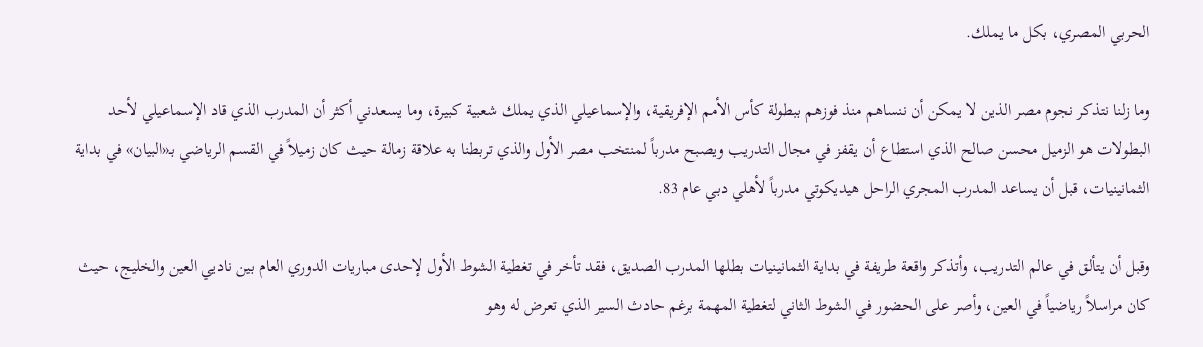الحربي المصري، بكل ما يملك.

وما زلنا نتذكر نجوم مصر الذين لا يمكن أن ننساهم منذ فوزهم ببطولة كأس الأمم الإفريقية، والإسماعيلي الذي يملك شعبية كبيرة، وما يسعدني أكثر أن المدرب الذي قاد الإسماعيلي لأحد البطولات هو الزميل محسن صالح الذي استطاع أن يقفز في مجال التدريب ويصبح مدرباً لمنتخب مصر الأول والذي تربطنا به علاقة زمالة حيث كان زميلاً في القسم الرياضي بـ«البيان» في بداية الثمانينيات، قبل أن يساعد المدرب المجري الراحل هيديكوتي مدرباً لأهلي دبي عام 83.

وقبل أن يتألق في عالم التدريب، وأتذكر واقعة طريفة في بداية الثمانينيات بطلها المدرب الصديق، فقد تأخر في تغطية الشوط الأول لإحدى مباريات الدوري العام بين ناديي العين والخليج، حيث كان مراسلاً رياضياً في العين، وأصر على الحضور في الشوط الثاني لتغطية المهمة برغم حادث السير الذي تعرض له وهو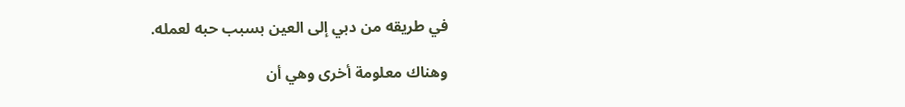في طريقه من دبي إلى العين بسبب حبه لعمله.

وهناك معلومة أخرى وهي أن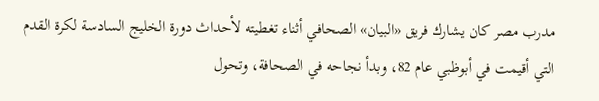مدرب مصر كان يشارك فريق «البيان» الصحافي أثناء تغطيته لأحداث دورة الخليج السادسة لكرة القدم التي أقيمت في أبوظبي عام 82، وبدأ نجاحه في الصحافة، وتحول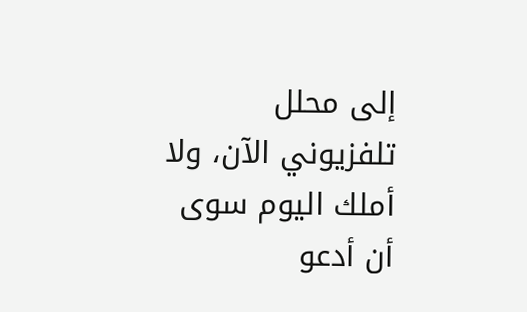إلى محلل تلفزيوني الآن، ولا أملك اليوم سوى أن أدعو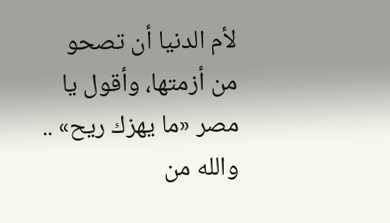لأم الدنيا أن تصحو من أزمتها، وأقول يا مصر «ما يهزك ريح» .. والله من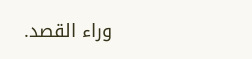وراء القصد.